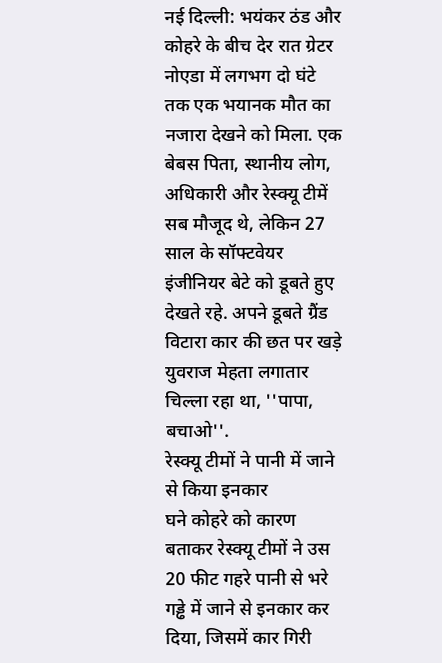नई दिल्ली: भयंकर ठंड और कोहरे के बीच देर रात ग्रेटर नोएडा में लगभग दो घंटे तक एक भयानक मौत का नजारा देखने को मिला. एक बेबस पिता, स्थानीय लोग, अधिकारी और रेस्क्यू टीमें सब मौजूद थे, लेकिन 27 साल के सॉफ्टवेयर इंजीनियर बेटे को डूबते हुए देखते रहे. अपने डूबते ग्रैंड विटारा कार की छत पर खड़े युवराज मेहता लगातार चिल्ला रहा था, ''पापा, बचाओ''.
रेस्क्यू टीमों ने पानी में जाने से किया इनकार
घने कोहरे को कारण बताकर रेस्क्यू टीमों ने उस 20 फीट गहरे पानी से भरे गड्ढे में जाने से इनकार कर दिया, जिसमें कार गिरी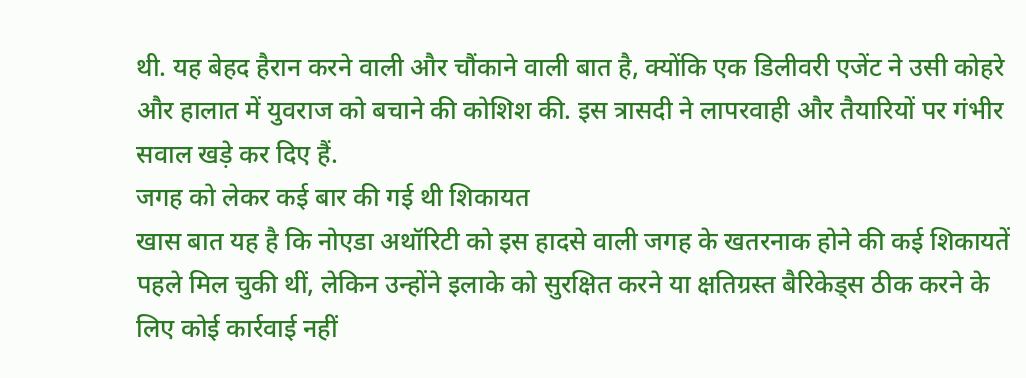थी. यह बेहद हैरान करने वाली और चौंकाने वाली बात है, क्योंकि एक डिलीवरी एजेंट ने उसी कोहरे और हालात में युवराज को बचाने की कोशिश की. इस त्रासदी ने लापरवाही और तैयारियों पर गंभीर सवाल खड़े कर दिए हैं.
जगह को लेकर कई बार की गई थी शिकायत
खास बात यह है कि नोएडा अथॉरिटी को इस हादसे वाली जगह के खतरनाक होने की कई शिकायतें पहले मिल चुकी थीं, लेकिन उन्होंने इलाके को सुरक्षित करने या क्षतिग्रस्त बैरिकेड्स ठीक करने के लिए कोई कार्रवाई नहीं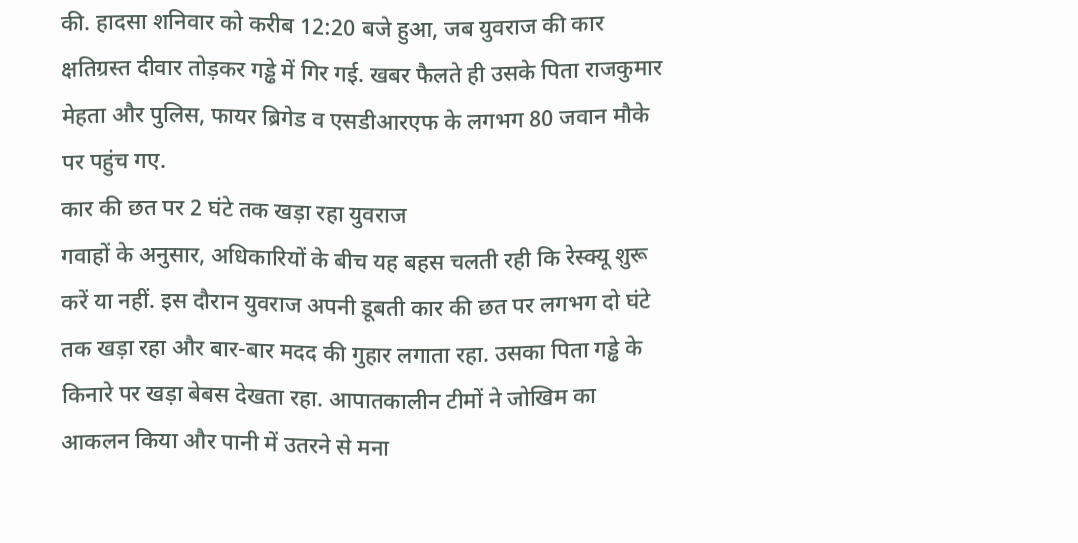की. हादसा शनिवार को करीब 12:20 बजे हुआ, जब युवराज की कार क्षतिग्रस्त दीवार तोड़कर गड्ढे में गिर गई. खबर फैलते ही उसके पिता राजकुमार मेहता और पुलिस, फायर ब्रिगेड व एसडीआरएफ के लगभग 80 जवान मौके पर पहुंच गए.
कार की छत पर 2 घंटे तक खड़ा रहा युवराज
गवाहों के अनुसार, अधिकारियों के बीच यह बहस चलती रही कि रेस्क्यू शुरू करें या नहीं. इस दौरान युवराज अपनी डूबती कार की छत पर लगभग दो घंटे तक खड़ा रहा और बार-बार मदद की गुहार लगाता रहा. उसका पिता गड्ढे के किनारे पर खड़ा बेबस देखता रहा. आपातकालीन टीमों ने जोखिम का आकलन किया और पानी में उतरने से मना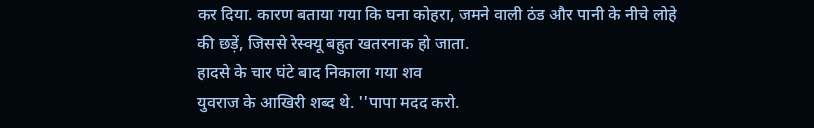कर दिया. कारण बताया गया कि घना कोहरा, जमने वाली ठंड और पानी के नीचे लोहे की छड़ें, जिससे रेस्क्यू बहुत खतरनाक हो जाता.
हादसे के चार घंटे बाद निकाला गया शव
युवराज के आखिरी शब्द थे. ''पापा मदद करो.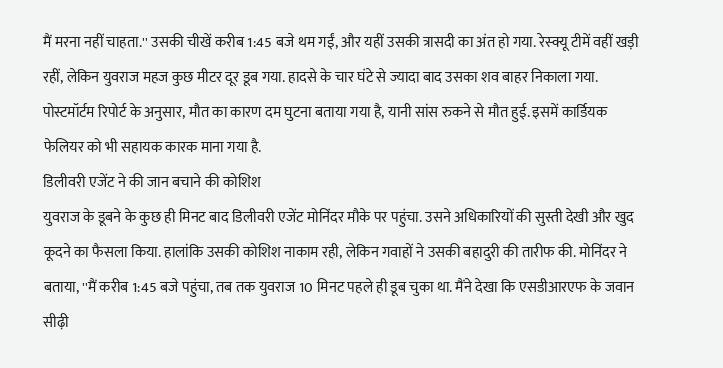मैं मरना नहीं चाहता.'' उसकी चीखें करीब 1:45 बजे थम गईं, और यहीं उसकी त्रासदी का अंत हो गया. रेस्क्यू टीमें वहीं खड़ी रहीं, लेकिन युवराज महज कुछ मीटर दूर डूब गया. हादसे के चार घंटे से ज्यादा बाद उसका शव बाहर निकाला गया. पोस्टमॉर्टम रिपोर्ट के अनुसार, मौत का कारण दम घुटना बताया गया है, यानी सांस रुकने से मौत हुई. इसमें कार्डियक फेलियर को भी सहायक कारक माना गया है.
डिलीवरी एजेंट ने की जान बचाने की कोशिश
युवराज के डूबने के कुछ ही मिनट बाद डिलीवरी एजेंट मोनिंदर मौके पर पहुंचा. उसने अधिकारियों की सुस्ती देखी और खुद कूदने का फैसला किया. हालांकि उसकी कोशिश नाकाम रही, लेकिन गवाहों ने उसकी बहादुरी की तारीफ की. मोनिंदर ने बताया, ''मैं करीब 1:45 बजे पहुंचा, तब तक युवराज 10 मिनट पहले ही डूब चुका था. मैंने देखा कि एसडीआरएफ के जवान सीढ़ी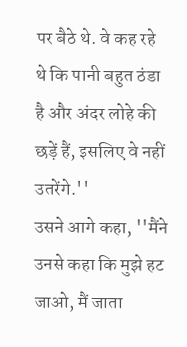पर बैठे थे. वे कह रहे थे कि पानी बहुत ठंडा है और अंदर लोहे की छड़ें हैं, इसलिए वे नहीं उतरेंगे.''
उसने आगे कहा, ''मैंने उनसे कहा कि मुझे हट जाओ, मैं जाता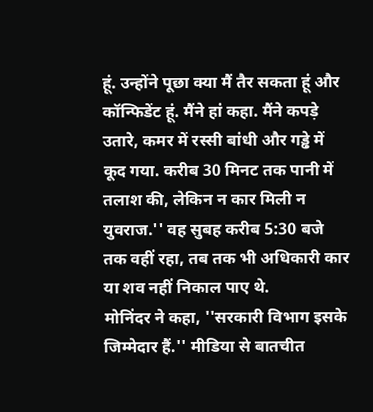हूं. उन्होंने पूछा क्या मैं तैर सकता हूं और कॉन्फिडेंट हूं. मैंने हां कहा. मैंने कपड़े उतारे, कमर में रस्सी बांधी और गड्ढे में कूद गया. करीब 30 मिनट तक पानी में तलाश की, लेकिन न कार मिली न युवराज.'' वह सुबह करीब 5:30 बजे तक वहीं रहा, तब तक भी अधिकारी कार या शव नहीं निकाल पाए थे.
मोनिंदर ने कहा, ''सरकारी विभाग इसके जिम्मेदार हैं.'' मीडिया से बातचीत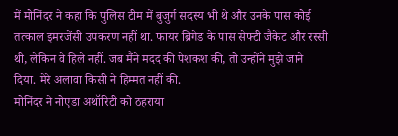में मोनिंदर ने कहा कि पुलिस टीम में बुजुर्ग सदस्य भी थे और उनके पास कोई तत्काल इमरजेंसी उपकरण नहीं था. फायर ब्रिगेड के पास सेफ्टी जैकेट और रस्सी थी, लेकिन वे हिले नहीं. जब मैंने मदद की पेशकश की, तो उन्होंने मुझे जाने दिया. मेरे अलावा किसी ने हिम्मत नहीं की.
मोनिंदर ने नोएडा अथॉरिटी को ठहराया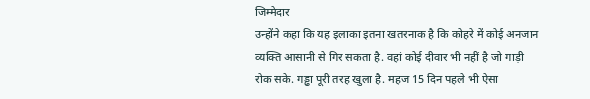जिम्मेदार
उन्होंने कहा कि यह इलाका इतना खतरनाक है कि कोहरे में कोई अनजान व्यक्ति आसानी से गिर सकता है. वहां कोई दीवार भी नहीं है जो गाड़ी रोक सके. गड्ढा पूरी तरह खुला है. महज 15 दिन पहले भी ऐसा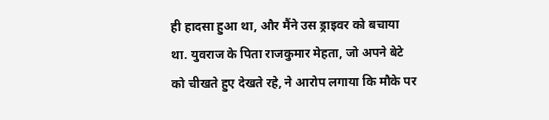ही हादसा हुआ था, और मैंने उस ड्राइवर को बचाया था. युवराज के पिता राजकुमार मेहता, जो अपने बेटे को चीखते हुए देखते रहे, ने आरोप लगाया कि मौके पर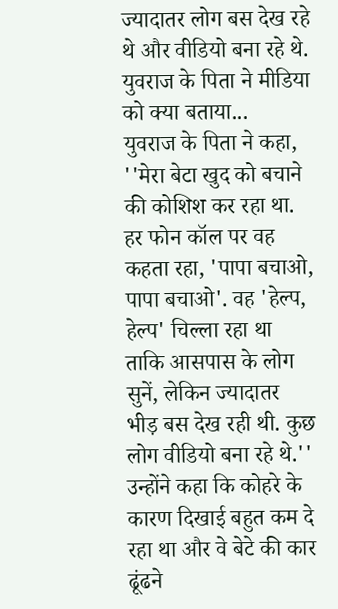ज्यादातर लोग बस देख रहे थे और वीडियो बना रहे थे.
युवराज के पिता ने मीडिया को क्या बताया...
युवराज के पिता ने कहा, ''मेरा बेटा खुद को बचाने की कोशिश कर रहा था. हर फोन कॉल पर वह कहता रहा, 'पापा बचाओ, पापा बचाओ'. वह 'हेल्प, हेल्प' चिल्ला रहा था ताकि आसपास के लोग सुनें, लेकिन ज्यादातर भीड़ बस देख रही थी. कुछ लोग वीडियो बना रहे थे.'' उन्होंने कहा कि कोहरे के कारण दिखाई बहुत कम दे रहा था और वे बेटे की कार ढूंढने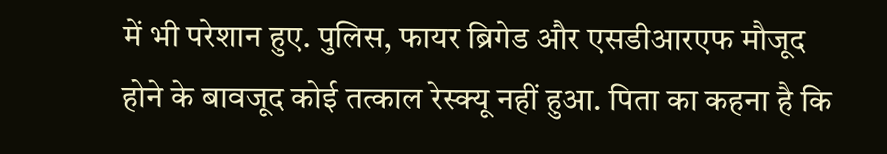में भी परेशान हुए. पुलिस, फायर ब्रिगेड और एसडीआरएफ मौजूद होने के बावजूद कोई तत्काल रेस्क्यू नहीं हुआ. पिता का कहना है कि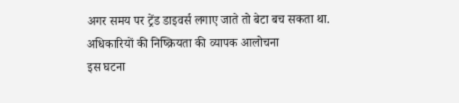अगर समय पर ट्रेंड डाइवर्स लगाए जाते तो बेटा बच सकता था.
अधिकारियों की निष्क्रियता की व्यापक आलोचना
इस घटना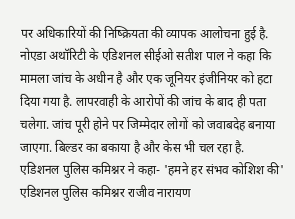पर अधिकारियों की निष्क्रियता की व्यापक आलोचना हुई है. नोएडा अथॉरिटी के एडिशनल सीईओ सतीश पाल ने कहा कि मामला जांच के अधीन है और एक जूनियर इंजीनियर को हटा दिया गया है. लापरवाही के आरोपों की जांच के बाद ही पता चलेगा. जांच पूरी होने पर जिम्मेदार लोगों को जवाबदेह बनाया जाएगा. बिल्डर का बकाया है और केस भी चल रहा है.
एडिशनल पुलिस कमिश्नर ने कहा- 'हमने हर संभव कोशिश की'
एडिशनल पुलिस कमिश्नर राजीव नारायण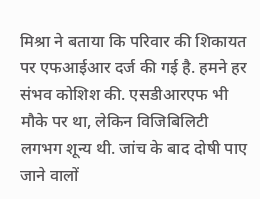मिश्रा ने बताया कि परिवार की शिकायत पर एफआईआर दर्ज की गई है. हमने हर संभव कोशिश की. एसडीआरएफ भी मौके पर था, लेकिन विजिबिलिटी लगभग शून्य थी. जांच के बाद दोषी पाए जाने वालों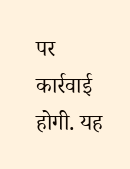पर कार्रवाई होगी. यह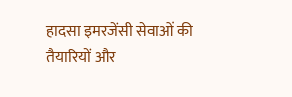हादसा इमरजेंसी सेवाओं की तैयारियों और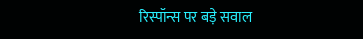रिस्पॉन्स पर बड़े सवाल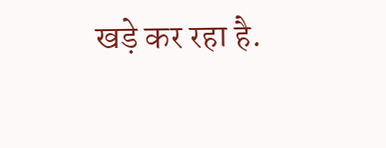खड़े कर रहा है.